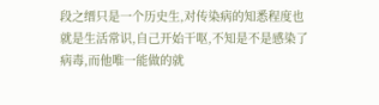段之缙只是一个历史生,对传染病的知悉程度也就是生活常识,自己开始干呕,不知是不是感染了病毒,而他唯一能做的就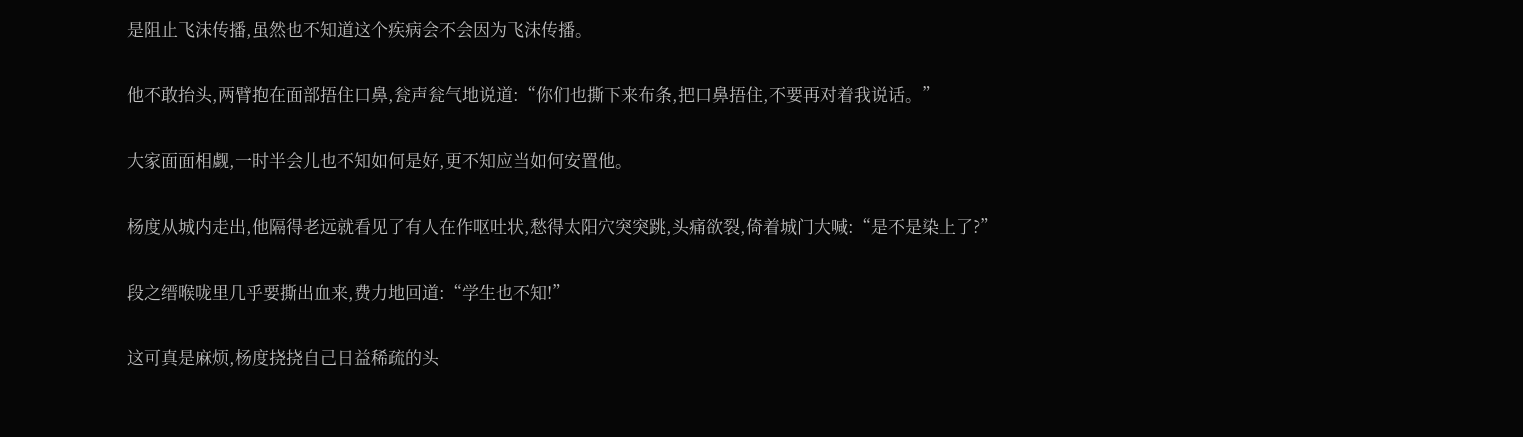是阻止飞沫传播,虽然也不知道这个疾病会不会因为飞沫传播。

他不敢抬头,两臂抱在面部捂住口鼻,瓮声瓮气地说道:“你们也撕下来布条,把口鼻捂住,不要再对着我说话。”

大家面面相觑,一时半会儿也不知如何是好,更不知应当如何安置他。

杨度从城内走出,他隔得老远就看见了有人在作呕吐状,愁得太阳穴突突跳,头痛欲裂,倚着城门大喊:“是不是染上了?”

段之缙喉咙里几乎要撕出血来,费力地回道:“学生也不知!”

这可真是麻烦,杨度挠挠自己日益稀疏的头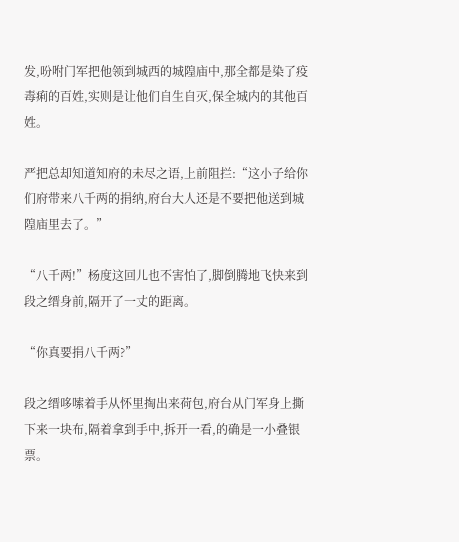发,吩咐门军把他领到城西的城隍庙中,那全都是染了疫毒痢的百姓,实则是让他们自生自灭,保全城内的其他百姓。

严把总却知道知府的未尽之语,上前阻拦:“这小子给你们府带来八千两的捐纳,府台大人还是不要把他送到城隍庙里去了。”

“八千两!”杨度这回儿也不害怕了,脚倒腾地飞快来到段之缙身前,隔开了一丈的距离。

“你真要捐八千两?”

段之缙哆嗦着手从怀里掏出来荷包,府台从门军身上撕下来一块布,隔着拿到手中,拆开一看,的确是一小叠银票。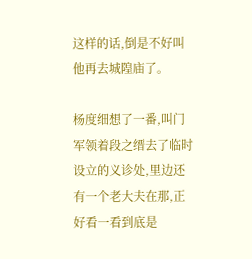这样的话,倒是不好叫他再去城隍庙了。

杨度细想了一番,叫门军领着段之缙去了临时设立的义诊处,里边还有一个老大夫在那,正好看一看到底是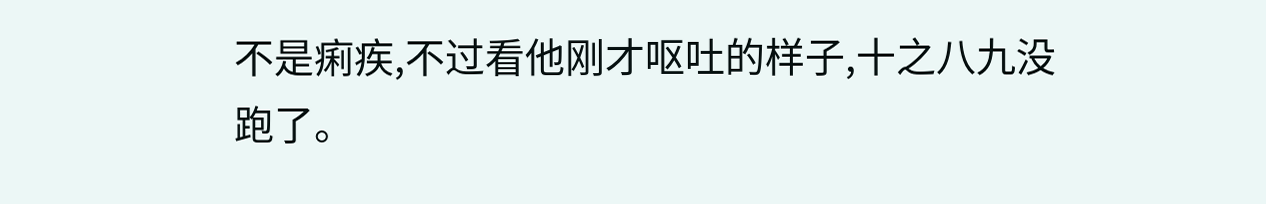不是痢疾,不过看他刚才呕吐的样子,十之八九没跑了。